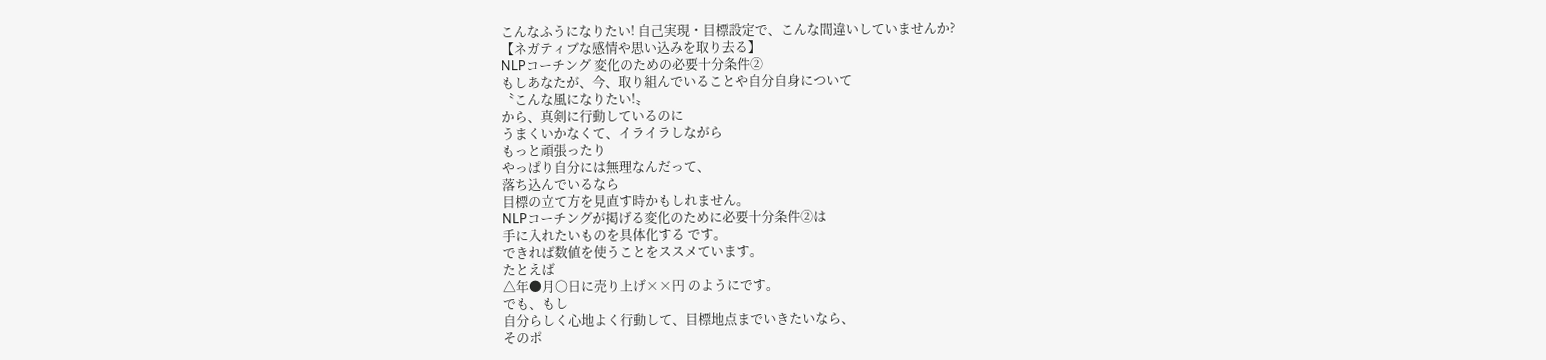こんなふうになりたい! 自己実現・目標設定で、こんな間違いしていませんか?
【ネガティブな感情や思い込みを取り去る】
NLPコーチング 変化のための必要十分条件②
もしあなたが、今、取り組んでいることや自分自身について
〝こんな風になりたい!〟
から、真剣に行動しているのに
うまくいかなくて、イライラしながら
もっと頑張ったり
やっぱり自分には無理なんだって、
落ち込んでいるなら
目標の立て方を見直す時かもしれません。
NLPコーチングが掲げる変化のために必要十分条件②は
手に入れたいものを具体化する です。
できれば数値を使うことをススメています。
たとえば
△年●月〇日に売り上げ××円 のようにです。
でも、もし
自分らしく心地よく行動して、目標地点までいきたいなら、
そのポ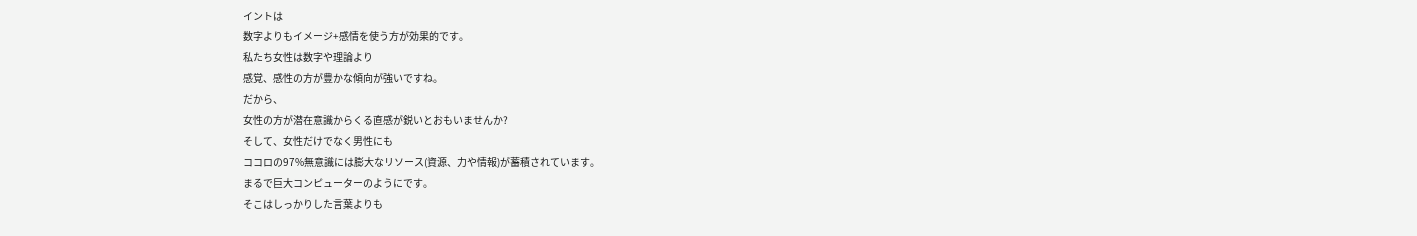イントは
数字よりもイメージ+感情を使う方が効果的です。
私たち女性は数字や理論より
感覚、感性の方が豊かな傾向が強いですね。
だから、
女性の方が潜在意識からくる直感が鋭いとおもいませんか?
そして、女性だけでなく男性にも
ココロの97%無意識には膨大なリソース(資源、力や情報)が蓄積されています。
まるで巨大コンピューターのようにです。
そこはしっかりした言葉よりも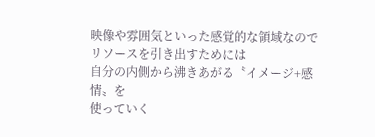映像や雰囲気といった感覚的な領域なので
リソースを引き出すためには
自分の内側から沸きあがる〝イメージ+感情〟を
使っていく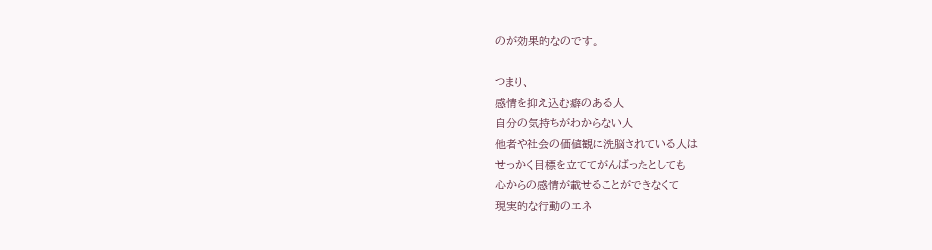のが効果的なのです。

つまり、
感情を抑え込む癖のある人
自分の気持ちがわからない人
他者や社会の価値観に洗脳されている人は
せっかく目標を立ててがんばったとしても
心からの感情が載せることができなくて
現実的な行動のエネ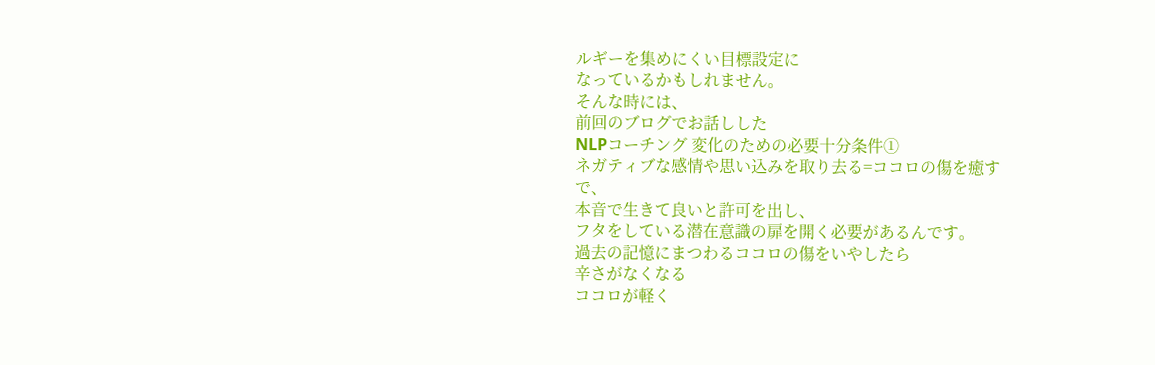ルギーを集めにくい目標設定に
なっているかもしれません。
そんな時には、
前回のブログでお話しした
NLPコーチング 変化のための必要十分条件①
ネガティブな感情や思い込みを取り去る=ココロの傷を癒す
で、
本音で生きて良いと許可を出し、
フタをしている潜在意識の扉を開く必要があるんです。
過去の記憶にまつわるココロの傷をいやしたら
辛さがなくなる
ココロが軽く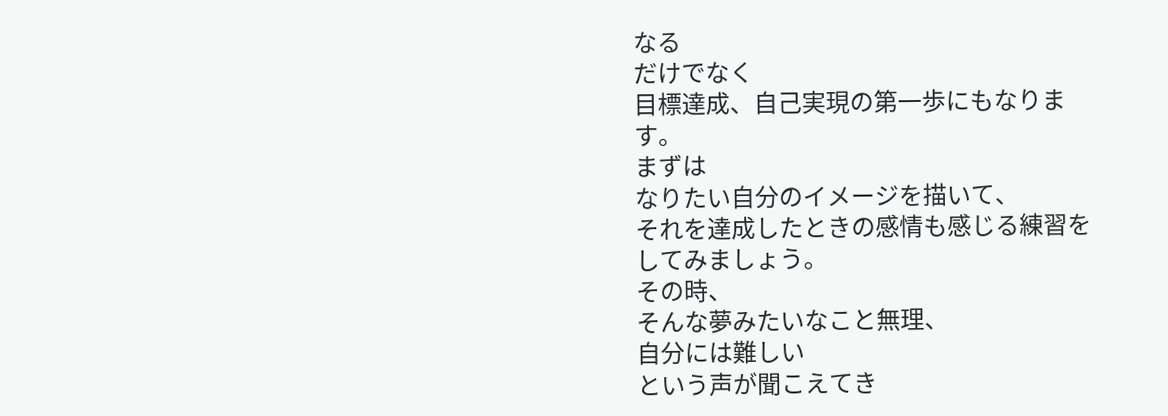なる
だけでなく
目標達成、自己実現の第一歩にもなります。
まずは
なりたい自分のイメージを描いて、
それを達成したときの感情も感じる練習をしてみましょう。
その時、
そんな夢みたいなこと無理、
自分には難しい
という声が聞こえてき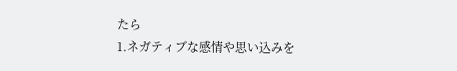たら
1.ネガティブな感情や思い込みを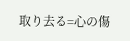取り去る=心の傷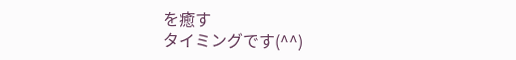を癒す
タイミングです(^^)